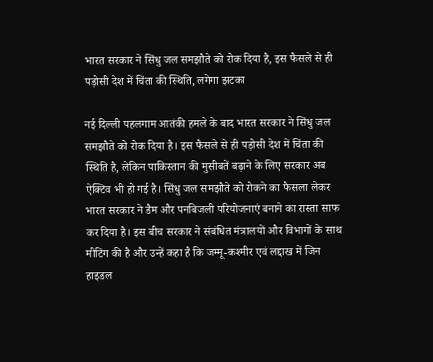भारत सरकार ने सिंधु जल समझौते को रोक दिया है, इस फैसले से ही पड़ोसी देश में चिंता की स्थिति, लगेगा झटका

नई दिल्ली पहलगाम आतंकी हमले के बाद भारत सरकार ने सिंधु जल समझौते को रोक दिया है। इस फैसले से ही पड़ोसी देश में चिंता की स्थिति है, लेकिन पाकिस्तान की मुसीबतें बढ़ाने के लिए सरकार अब ऐक्टिव भी हो गई है। सिंधु जल समझौते को रोकने का फैसला लेकर भारत सरकार ने डैम और पनबिजली परियोजनाएं बनाने का रास्ता साफ कर दिया है। इस बीच सरकार ने संबंधित मंत्रालयों और विभागों के साथ मीटिंग की है और उन्हें कहा है कि जम्मू-कश्मीर एवं लद्दाख में जिन हाइडल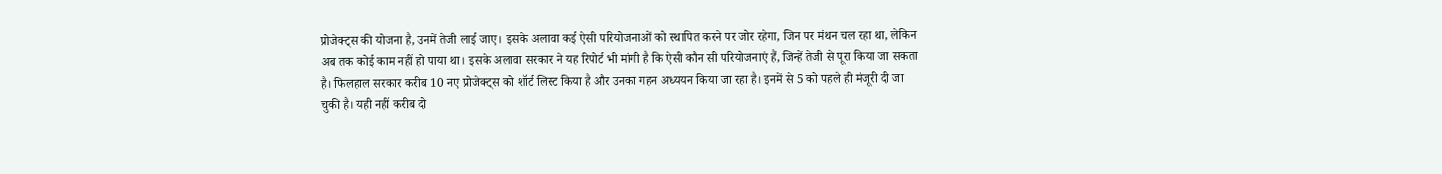प्रोजेक्ट्स की योजना है, उनमें तेजी लाई जाए। इसके अलावा कई ऐसी परियोजनाओं को स्थापित करने पर जोर रहेगा, जिन पर मंथन चल रहा था, लेकिन अब तक कोई काम नहीं हो पाया था। इसके अलावा सरकार ने यह रिपोर्ट भी मांगी है कि ऐसी कौन सी परियोजनाएं हैं, जिन्हें तेजी से पूरा किया जा सकता है। फिलहाल सरकार करीब 10 नए प्रोजेक्ट्स को शॉर्ट लिस्ट किया है और उनका गहन अध्ययन किया जा रहा है। इनमें से 5 को पहले ही मंजूरी दी जा चुकी है। यही नहीं करीब दो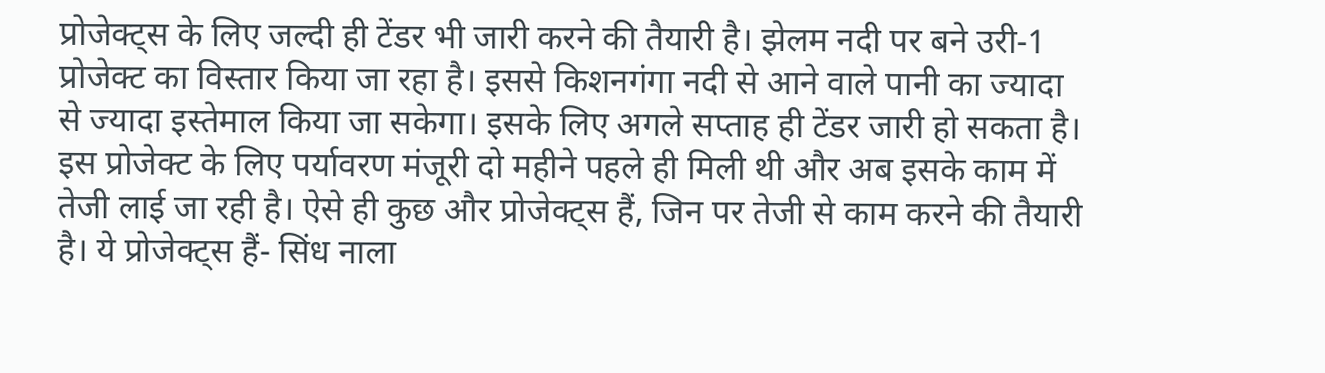प्रोजेक्ट्स के लिए जल्दी ही टेंडर भी जारी करने की तैयारी है। झेलम नदी पर बने उरी-1 प्रोजेक्ट का विस्तार किया जा रहा है। इससे किशनगंगा नदी से आने वाले पानी का ज्यादा से ज्यादा इस्तेमाल किया जा सकेगा। इसके लिए अगले सप्ताह ही टेंडर जारी हो सकता है। इस प्रोजेक्ट के लिए पर्यावरण मंजूरी दो महीने पहले ही मिली थी और अब इसके काम में तेजी लाई जा रही है। ऐसे ही कुछ और प्रोजेक्ट्स हैं, जिन पर तेजी से काम करने की तैयारी है। ये प्रोजेक्ट्स हैं- सिंध नाला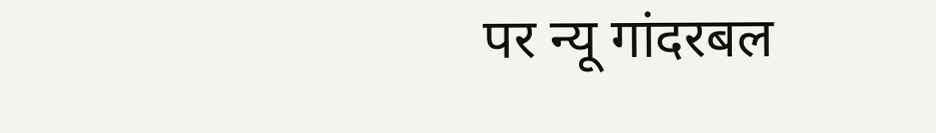पर न्यू गांदरबल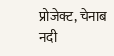प्रोजेक्ट, चेनाब नदी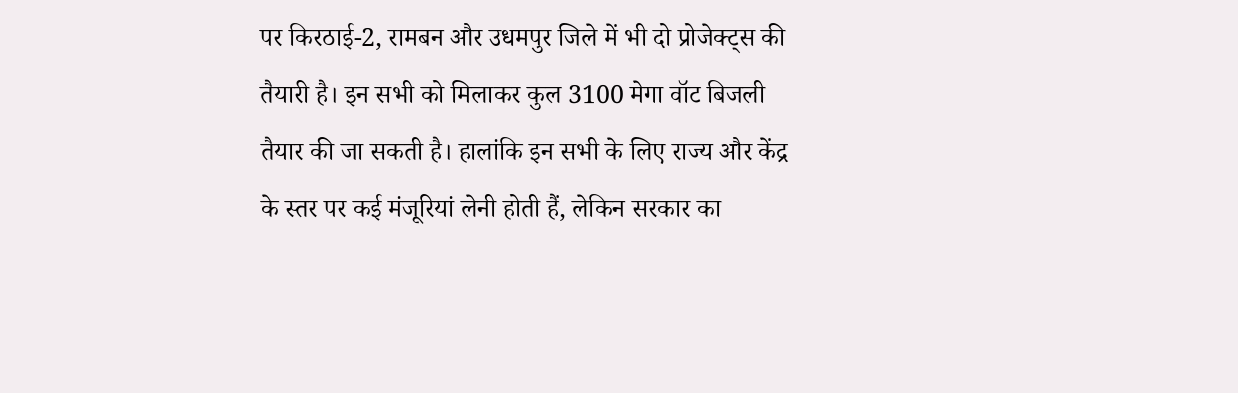पर किरठाई-2, रामबन और उधमपुर जिले में भी दो प्रोजेक्ट्स की तैयारी है। इन सभी को मिलाकर कुल 3100 मेगा वॉट बिजली तैयार की जा सकती है। हालांकि इन सभी के लिए राज्य और केंद्र के स्तर पर कई मंजूरियां लेनी होती हैं, लेकिन सरकार का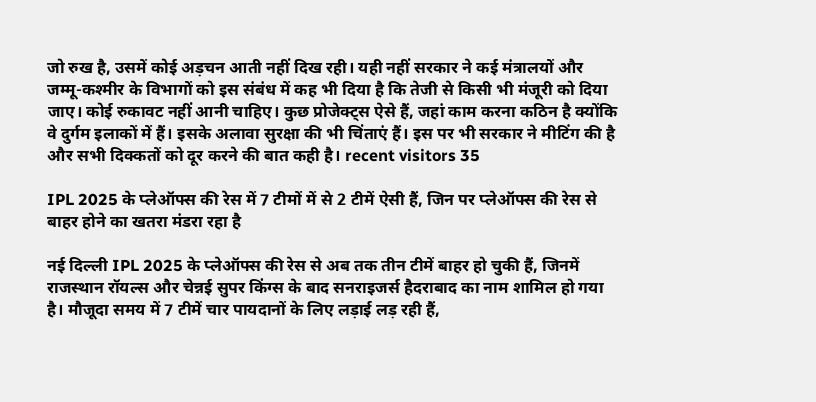जो रुख है, उसमें कोई अड़चन आती नहीं दिख रही। यही नहीं सरकार ने कई मंत्रालयों और जम्मू-कश्मीर के विभागों को इस संबंध में कह भी दिया है कि तेजी से किसी भी मंजूरी को दिया जाए। कोई रुकावट नहीं आनी चाहिए। कुछ प्रोजेक्ट्स ऐसे हैं, जहां काम करना कठिन है क्योंकि वे दुर्गम इलाकों में हैं। इसके अलावा सुरक्षा की भी चिंताएं हैं। इस पर भी सरकार ने मीटिंग की है और सभी दिक्कतों को दूर करने की बात कही है। recent visitors 35

IPL 2025 के प्लेऑफ्स की रेस में 7 टीमों में से 2 टीमें ऐसी हैं, जिन पर प्लेऑफ्स की रेस से बाहर होने का खतरा मंडरा रहा है

नई दिल्ली IPL 2025 के प्लेऑफ्स की रेस से अब तक तीन टीमें बाहर हो चुकी हैं, जिनमें राजस्थान रॉयल्स और चेन्नई सुपर किंग्स के बाद सनराइजर्स हैदराबाद का नाम शामिल हो गया है। मौजूदा समय में 7 टीमें चार पायदानों के लिए लड़ाई लड़ रही हैं,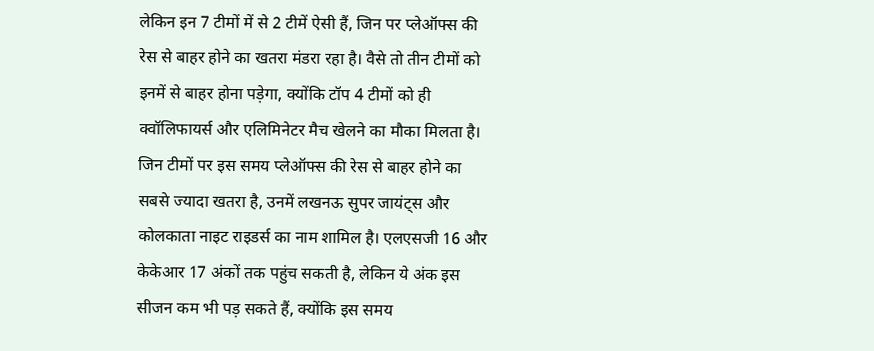लेकिन इन 7 टीमों में से 2 टीमें ऐसी हैं, जिन पर प्लेऑफ्स की रेस से बाहर होने का खतरा मंडरा रहा है। वैसे तो तीन टीमों को इनमें से बाहर होना पड़ेगा, क्योंकि टॉप 4 टीमों को ही क्वॉलिफायर्स और एलिमिनेटर मैच खेलने का मौका मिलता है। जिन टीमों पर इस समय प्लेऑफ्स की रेस से बाहर होने का सबसे ज्यादा खतरा है, उनमें लखनऊ सुपर जायंट्स और कोलकाता नाइट राइडर्स का नाम शामिल है। एलएसजी 16 और केकेआर 17 अंकों तक पहुंच सकती है, लेकिन ये अंक इस सीजन कम भी पड़ सकते हैं, क्योंकि इस समय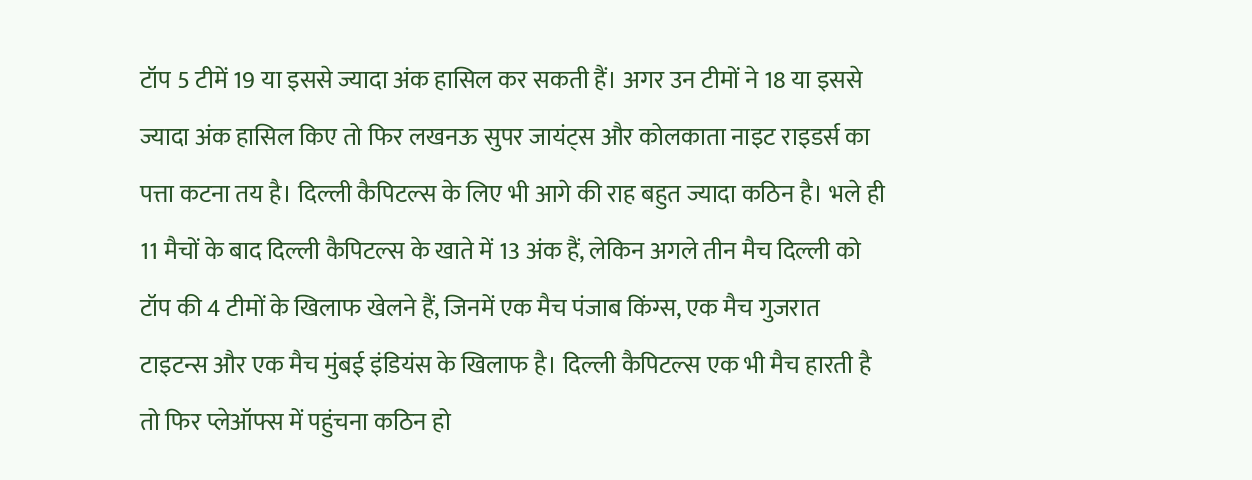टॉप 5 टीमें 19 या इससे ज्यादा अंक हासिल कर सकती हैं। अगर उन टीमों ने 18 या इससे ज्यादा अंक हासिल किए तो फिर लखनऊ सुपर जायंट्स और कोलकाता नाइट राइडर्स का पत्ता कटना तय है। दिल्ली कैपिटल्स के लिए भी आगे की राह बहुत ज्यादा कठिन है। भले ही 11 मैचों के बाद दिल्ली कैपिटल्स के खाते में 13 अंक हैं, लेकिन अगले तीन मैच दिल्ली को टॉप की 4 टीमों के खिलाफ खेलने हैं, जिनमें एक मैच पंजाब किंग्स, एक मैच गुजरात टाइटन्स और एक मैच मुंबई इंडियंस के खिलाफ है। दिल्ली कैपिटल्स एक भी मैच हारती है तो फिर प्लेऑफ्स में पहुंचना कठिन हो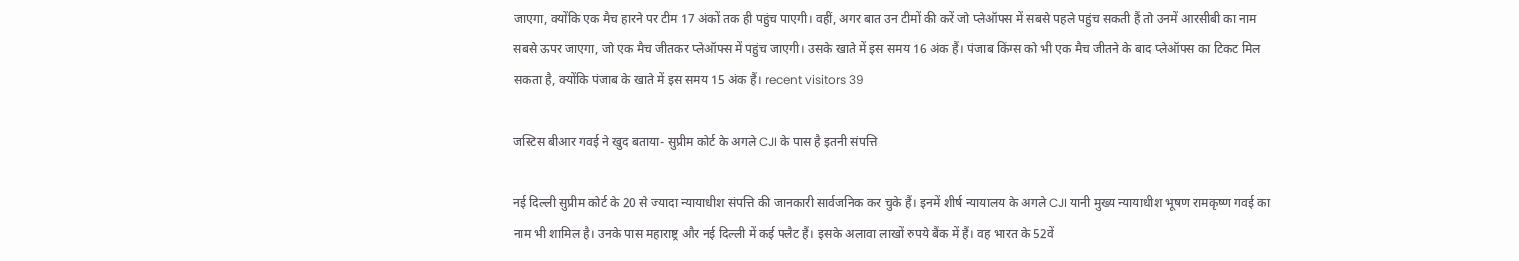जाएगा, क्योंकि एक मैच हारने पर टीम 17 अंकों तक ही पहुंच पाएगी। वहीं, अगर बात उन टीमों की करें जो प्लेऑफ्स में सबसे पहले पहुंच सकती हैं तो उनमें आरसीबी का नाम सबसे ऊपर जाएगा, जो एक मैच जीतकर प्लेऑफ्स में पहुंच जाएगी। उसके खाते में इस समय 16 अंक हैं। पंजाब किंग्स को भी एक मैच जीतने के बाद प्लेऑफ्स का टिकट मिल सकता है, क्योंकि पंजाब के खाते में इस समय 15 अंक हैं। recent visitors 39

जस्टिस बीआर गवई ने खुद बताया- सुप्रीम कोर्ट के अगले CJI के पास है इतनी संपत्ति

नई दिल्ली सुप्रीम कोर्ट के 20 से ज्यादा न्यायाधीश संपत्ति की जानकारी सार्वजनिक कर चुके हैं। इनमें शीर्ष न्यायालय के अगले CJI यानी मुख्य न्यायाधीश भूषण रामकृष्ण गवई का नाम भी शामिल है। उनके पास महाराष्ट्र और नई दिल्ली में कई फ्लैट हैं। इसके अलावा लाखों रुपये बैंक में हैं। वह भारत के 52वें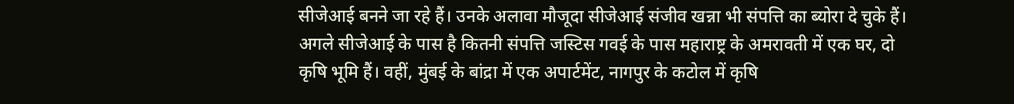सीजेआई बनने जा रहे हैं। उनके अलावा मौजूदा सीजेआई संजीव खन्ना भी संपत्ति का ब्योरा दे चुके हैं। अगले सीजेआई के पास है कितनी संपत्ति जस्टिस गवई के पास महाराष्ट्र के अमरावती में एक घर, दो कृषि भूमि हैं। वहीं, मुंबई के बांद्रा में एक अपार्टमेंट, नागपुर के कटोल में कृषि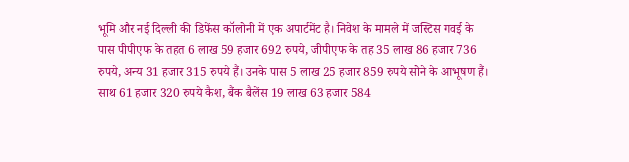भूमि और नई दिल्ली की डिफेंस कॉलोनी में एक अपार्टमेंट है। निवेश के मामले में जस्टिस गवई के पास पीपीएफ के तहत 6 लाख 59 हजार 692 रुपये, जीपीएफ के तह 35 लाख 86 हजार 736 रुपये, अन्य 31 हजार 315 रुपये हैं। उनके पास 5 लाख 25 हजार 859 रुपये सोने के आभूषण हैं। साथ 61 हजार 320 रुपये कैश, बैंक बैलेंस 19 लाख 63 हजार 584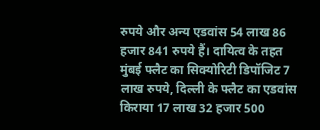रुपये और अन्य एडवांस 54 लाख 86 हजार 841 रुपये हैं। दायित्व के तहत मुंबई फ्लैट का सिक्योरिटी डिपॉजिट 7 लाख रुपये, दिल्ली के फ्लैट का एडवांस किराया 17 लाख 32 हजार 500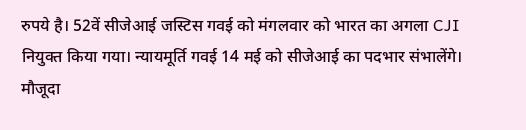रुपये है। 52वें सीजेआई जस्टिस गवई को मंगलवार को भारत का अगला CJI नियुक्त किया गया। न्यायमूर्ति गवई 14 मई को सीजेआई का पदभार संभालेंगे। मौजूदा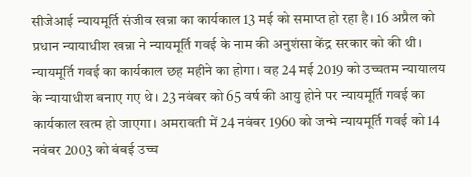सीजेआई न्यायमूर्ति संजीव खन्ना का कार्यकाल 13 मई को समाप्त हो रहा है। 16 अप्रैल को प्रधान न्यायाधीश खन्ना ने न्यायमूर्ति गवई के नाम की अनुशंसा केंद्र सरकार को की थी। न्यायमूर्ति गवई का कार्यकाल छह महीने का होगा। वह 24 मई 2019 को उच्चतम न्यायालय के न्यायाधीश बनाए गए थे। 23 नवंबर को 65 वर्ष की आयु होने पर न्यायमूर्ति गवई का कार्यकाल खत्म हो जाएगा। अमरावती में 24 नवंबर 1960 को जन्मे न्यायमूर्ति गवई को 14 नवंबर 2003 को बंबई उच्च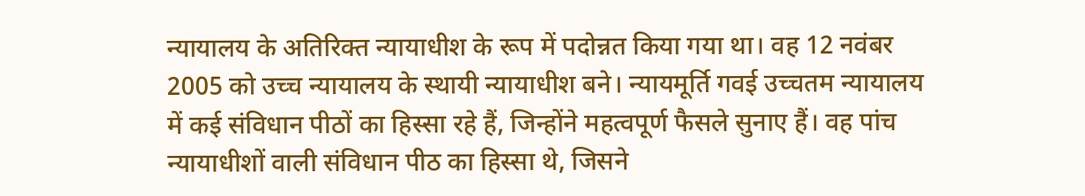न्यायालय के अतिरिक्त न्यायाधीश के रूप में पदोन्नत किया गया था। वह 12 नवंबर 2005 को उच्च न्यायालय के स्थायी न्यायाधीश बने। न्यायमूर्ति गवई उच्चतम न्यायालय में कई संविधान पीठों का हिस्सा रहे हैं, जिन्होंने महत्वपूर्ण फैसले सुनाए हैं। वह पांच न्यायाधीशों वाली संविधान पीठ का हिस्सा थे, जिसने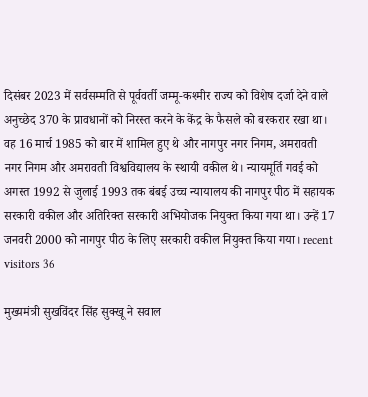दिसंबर 2023 में सर्वसम्मति से पूर्ववर्ती जम्मू-कश्मीर राज्य को विशेष दर्जा देने वाले अनुच्छेद 370 के प्रावधानों को निरस्त करने के केंद्र के फैसले को बरकरार रखा था। वह 16 मार्च 1985 को बार में शामिल हुए थे और नागपुर नगर निगम, अमरावती नगर निगम और अमरावती विश्वविद्यालय के स्थायी वकील थे। न्यायमूर्ति गवई को अगस्त 1992 से जुलाई 1993 तक बंबई उच्च न्यायालय की नागपुर पीठ में सहायक सरकारी वकील और अतिरिक्त सरकारी अभियोजक नियुक्त किया गया था। उन्हें 17 जनवरी 2000 को नागपुर पीठ के लिए सरकारी वकील नियुक्त किया गया। recent visitors 36

मुख्यमंत्री सुखविंदर सिंह सुक्खू ने सवाल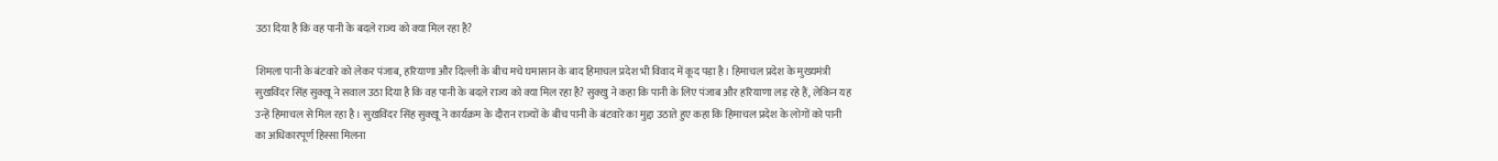उठा दिया है कि वह पानी के बदले राज्य को क्या मिल रहा है?

शिमला पानी के बंटवारे को लेकर पंजाब, हरियाणा और दिल्ली के बीच मचे घमासान के बाद हिमाचल प्रदेश भी विवाद में कूद पड़ा है। हिमाचल प्रदेश के मुख्यमंत्री सुखविंदर सिंह सुक्खू ने सवाल उठा दिया है कि वह पानी के बदले राज्य को क्या मिल रहा है? सुक्खु ने कहा कि पानी के लिए पंजाब और हरियाणा लड़ रहे हैं, लेकिन यह उन्हें हिमाचल से मिल रहा है। सुखविंदर सिंह सुक्खू ने कार्यक्रम के दौरान राज्यों के बीच पानी के बंटवारे का मुद्दा उठाते हुए कहा कि हिमाचल प्रदेश के लोगों को पानी का अधिकारपूर्ण हिस्सा मिलना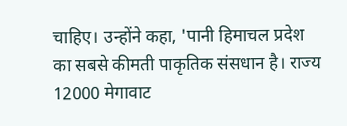चाहिए। उन्होंने कहा, 'पानी हिमाचल प्रदेश का सबसे कीमती पाकृतिक संसधान है। राज्य 12000 मेगावाट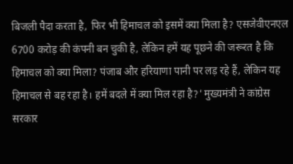बिजली पैदा करता है, फिर भी हिमाचल को इसमें क्या मिला है? एसजेवीएनएल 6700 करोड़ की कंपनी बन चुकी है, लेकिन हमें यह पूछने की जरूरत है कि हिमाचल को क्या मिला? पंजाब और हरियाणा पानी पर लड़ रहे हैं, लेकिन यह हिमाचल से बह रहा है। हमें बदले में क्या मिल रहा है?' मुख्यमंत्री ने कांग्रेस सरकार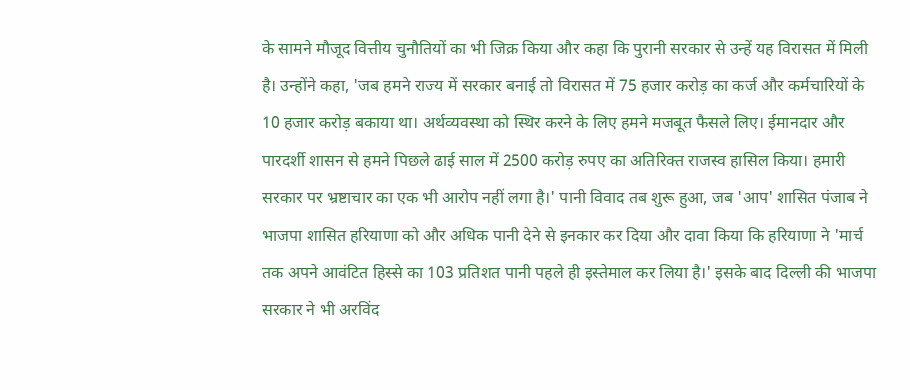के सामने मौजूद वित्तीय चुनौतियों का भी जिक्र किया और कहा कि पुरानी सरकार से उन्हें यह विरासत में मिली है। उन्होंने कहा, 'जब हमने राज्य में सरकार बनाई तो विरासत में 75 हजार करोड़ का कर्ज और कर्मचारियों के 10 हजार करोड़ बकाया था। अर्थव्यवस्था को स्थिर करने के लिए हमने मजबूत फैसले लिए। ईमानदार और पारदर्शी शासन से हमने पिछले ढाई साल में 2500 करोड़ रुपए का अतिरिक्त राजस्व हासिल किया। हमारी सरकार पर भ्रष्टाचार का एक भी आरोप नहीं लगा है।' पानी विवाद तब शुरू हुआ, जब 'आप' शासित पंजाब ने भाजपा शासित हरियाणा को और अधिक पानी देने से इनकार कर दिया और दावा किया कि हरियाणा ने 'मार्च तक अपने आवंटित हिस्से का 103 प्रतिशत पानी पहले ही इस्तेमाल कर लिया है।' इसके बाद दिल्ली की भाजपा सरकार ने भी अरविंद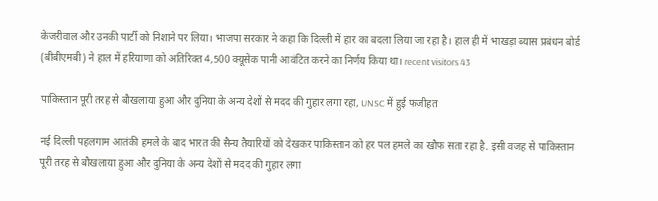केजरीवाल और उनकी पार्टी को निशाने पर लिया। भाजपा सरकार ने कहा कि दिल्ली में हार का बदला लिया जा रहा है। हाल ही में भाखड़ा ब्यास प्रबंधन बोर्ड (बीबीएमबी) ने हाल में हरियाणा को अतिरिक्त 4,500 क्यूसेक पानी आवंटित करने का निर्णय किया था। recent visitors 43

पाकिस्तान पूरी तरह से बौखलाया हुआ और दुनिया के अन्य देशों से मदद की गुहार लगा रहा, UNSC में हुई फजीहत

नई दिल्ली पहलगाम आतंकी हमले के बाद भारत की सैन्य तैयारियों को देखकर पाकिस्तान को हर पल हमले का खौफ सता रहा है. इसी वजह से पाकिस्तान पूरी तरह से बौखलाया हुआ और दुनिया के अन्य देशों से मदद की गुहार लगा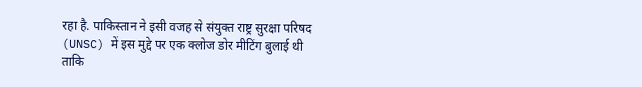रहा है. पाकिस्तान ने इसी वजह से संयुक्त राष्ट्र सुरक्षा परिषद (UNSC) में इस मुद्दे पर एक क्लोज डोर मीटिंग बुलाई थी ताकि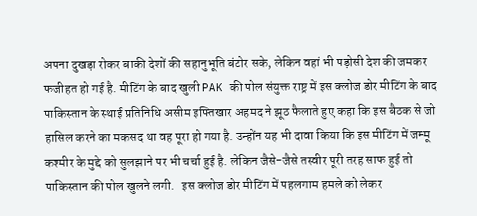अपना दुखड़ा रोकर बाकी देशों की सहानुभूति बंटोर सके, लेकिन वहां भी पड़ोसी देश की जमकर फजीहत हो गई है. मीटिंग के बाद खुली PAK की पोल संयुक्त राष्ट्र में इस क्लोज डोर मीटिंग के बाद पाकिस्तान के स्थाई प्रतिनिधि असीम इफ्तिखार अहमद ने झूठ फैलाते हुए कहा कि इस बैठक से जो हासिल करने का मकसद था वह पूरा हो गया है. उन्होंन यह भी दावा किया कि इस मीटिंग में जम्मू कश्मीर के मुद्दे को सुलझाने पर भी चर्चा हुई है. लेकिन जैसे-जैसे तस्वीर पूरी तरह साफ हुई तो पाकिस्तान की पोल खुलने लगी.   इस क्लोज डोर मीटिंग में पहलगाम हमले को लेकर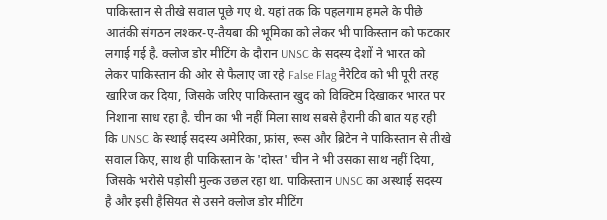पाकिस्तान से तीखे सवाल पूछे गए थे. यहां तक कि पहलगाम हमले के पीछे आतंकी संगठन लश्कर-ए-तैयबा की भूमिका को लेकर भी पाकिस्तान को फटकार लगाई गई है. क्लोज डोर मीटिंग के दौरान UNSC के सदस्य देशों ने भारत को लेकर पाकिस्तान की ओर से फैलाए जा रहे False Flag नैरेटिव को भी पूरी तरह खारिज कर दिया, जिसके जरिए पाकिस्तान खुद को विक्टिम दिखाकर भारत पर निशाना साध रहा है. चीन का भी नहीं मिला साथ सबसे हैरानी की बात यह रही कि UNSC के स्थाई सदस्य अमेरिका, फ्रांस, रूस और ब्रिटेन ने पाकिस्तान से तीखे सवाल किए, साथ ही पाकिस्तान के 'दोस्त' चीन ने भी उसका साथ नहीं दिया, जिसके भरोसे पड़ोसी मुल्क उछल रहा था. पाकिस्तान UNSC का अस्थाई सदस्य है और इसी हैसियत से उसने क्लोज डोर मीटिंग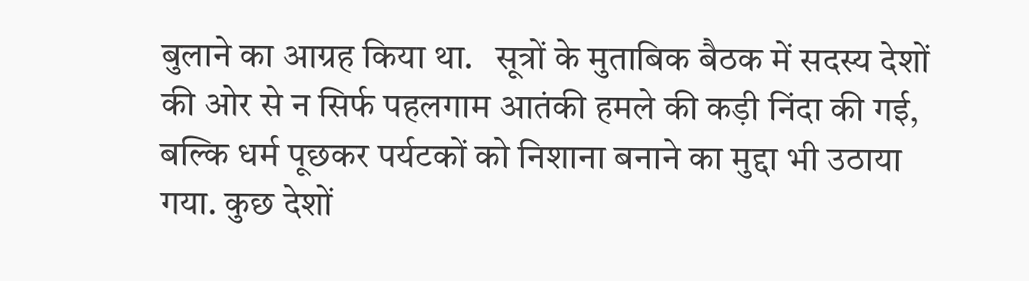बुलाने का आग्रह किया था.   सूत्रों के मुताबिक बैठक में सदस्य देशों की ओर से न सिर्फ पहलगाम आतंकी हमले की कड़ी निंदा की गई, बल्कि धर्म पूछकर पर्यटकों को निशाना बनाने का मुद्दा भी उठाया गया. कुछ देशों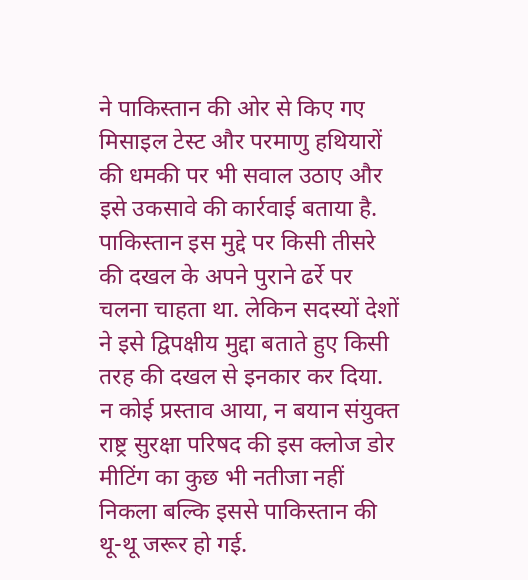ने पाकिस्तान की ओर से किए गए मिसाइल टेस्ट और परमाणु हथियारों की धमकी पर भी सवाल उठाए और इसे उकसावे की कार्रवाई बताया है. पाकिस्तान इस मुद्दे पर किसी तीसरे की दखल के अपने पुराने ढर्रे पर चलना चाहता था. लेकिन सदस्यों देशों ने इसे द्विपक्षीय मुद्दा बताते हुए किसी तरह की दखल से इनकार कर दिया. न कोई प्रस्ताव आया, न बयान संयुक्त राष्ट्र सुरक्षा परिषद की इस क्लोज डोर मीटिंग का कुछ भी नतीजा नहीं निकला बल्कि इससे पाकिस्तान की थू-थू जरूर हो गई.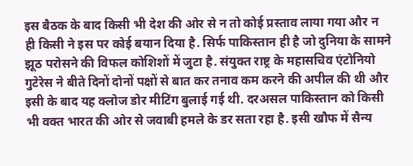इस बैठक के बाद किसी भी देश की ओर से न तो कोई प्रस्ताव लाया गया और न ही किसी ने इस पर कोई बयान दिया है. सिर्फ पाकिस्तान ही है जो दुनिया के सामने झूठ परोसने की विफल कोशिशों में जुटा है. संयुक्त राष्ट्र के महासचिव एंटोनियो गुटेरेस ने बीते दिनों दोनों पक्षों से बात कर तनाव कम करने की अपील की थी और इसी के बाद यह क्लोज डोर मीटिंग बुलाई गई थी. दरअसल पाकिस्तान को किसी भी वक्त भारत की ओर से जवाबी हमले के डर सता रहा है. इसी खौफ में सैन्य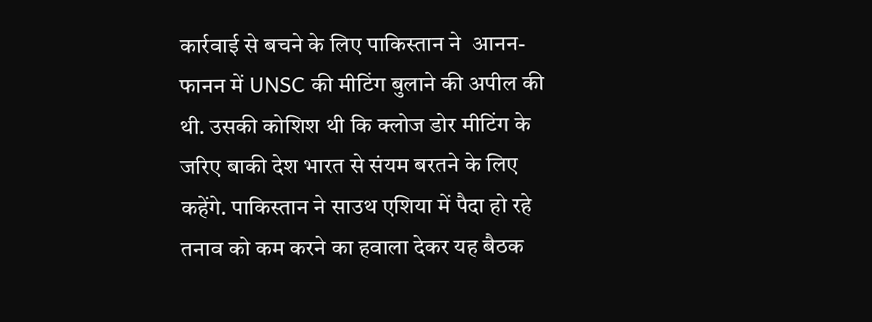कार्रवाई से बचने के लिए पाकिस्तान ने  आनन-फानन में UNSC की मीटिंग बुलाने की अपील की थी. उसकी कोशिश थी कि क्लोज डोर मीटिंग के जरिए बाकी देश भारत से संयम बरतने के लिए कहेंगे. पाकिस्तान ने साउथ एशिया में पैदा हो रहे तनाव को कम करने का हवाला देकर यह बैठक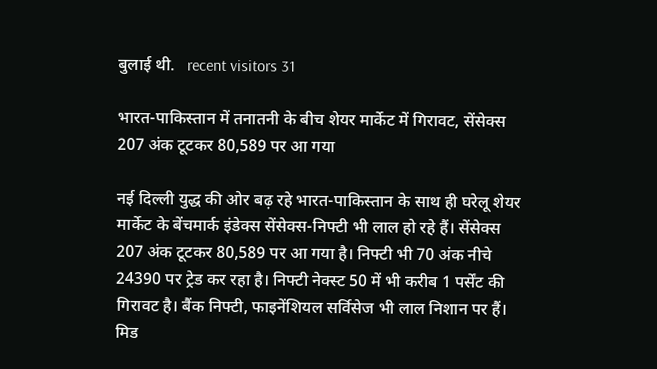बुलाई थी.   recent visitors 31

भारत-पाकिस्तान में तनातनी के बीच शेयर मार्केट में गिरावट, सेंसेक्स 207 अंक टूटकर 80,589 पर आ गया

नई दिल्ली युद्ध की ओर बढ़ रहे भारत-पाकिस्तान के साथ ही घरेलू शेयर मार्केट के बेंचमार्क इंडेक्स सेंसेक्स-निफ्टी भी लाल हो रहे हैं। सेंसेक्स 207 अंक टूटकर 80,589 पर आ गया है। निफ्टी भी 70 अंक नीचे 24390 पर ट्रेड कर रहा है। निफ्टी नेक्स्ट 50 में भी करीब 1 पर्सेंट की गिरावट है। बैंक निफ्टी, फाइनेंशियल सर्विसेज भी लाल निशान पर हैं। मिड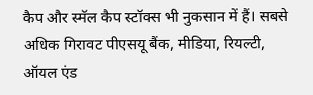कैप और स्मॅल कैप स्टॉक्स भी नुकसान में हैं। सबसे अधिक गिरावट पीएसयू बैंक, मीडिया, रियल्टी, ऑयल एंड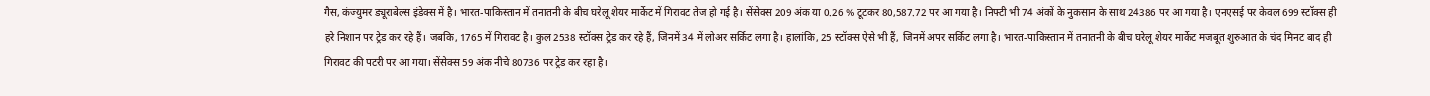गैस, कंज्युमर ड्यूराबेल्स इंडेक्स में है। भारत-पाकिस्तान में तनातनी के बीच घरेलू शेयर मार्केट में गिरावट तेज हो गई है। सेंसेक्स 209 अंक या 0.26 % टूटकर 80,587.72 पर आ गया है। निफ्टी भी 74 अंकों के नुकसान के साथ 24386 पर आ गया है। एनएसई पर केवल 699 स्टॉक्स ही हरे निशान पर ट्रेड कर रहे हैं। जबकि, 1765 में गिरावट है। कुल 2538 स्टॉक्स ट्रेड कर रहे हैं, जिनमें 34 में लोअर सर्किट लगा है। हालांकि, 25 स्टॉक्स ऐसे भी हैं, जिनमें अपर सर्किट लगा है। भारत-पाकिस्तान में तनातनी के बीच घरेलू शेयर मार्केट मजबूत शुरुआत के चंद मिनट बाद ही गिरावट की पटरी पर आ गया। सेंसेक्स 59 अंक नीचे 80736 पर ट्रेड कर रहा है।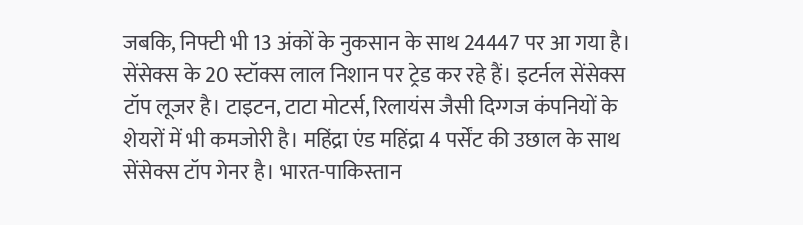जबकि, निफ्टी भी 13 अंकों के नुकसान के साथ 24447 पर आ गया है। सेंसेक्स के 20 स्टॉक्स लाल निशान पर ट्रेड कर रहे हैं। इटर्नल सेंसेक्स टॉप लूजर है। टाइटन, टाटा मोटर्स, रिलायंस जैसी दिग्गज कंपनियों के शेयरों में भी कमजोरी है। महिंद्रा एंड महिंद्रा 4 पर्सेंट की उछाल के साथ सेंसेक्स टॉप गेनर है। भारत-पाकिस्तान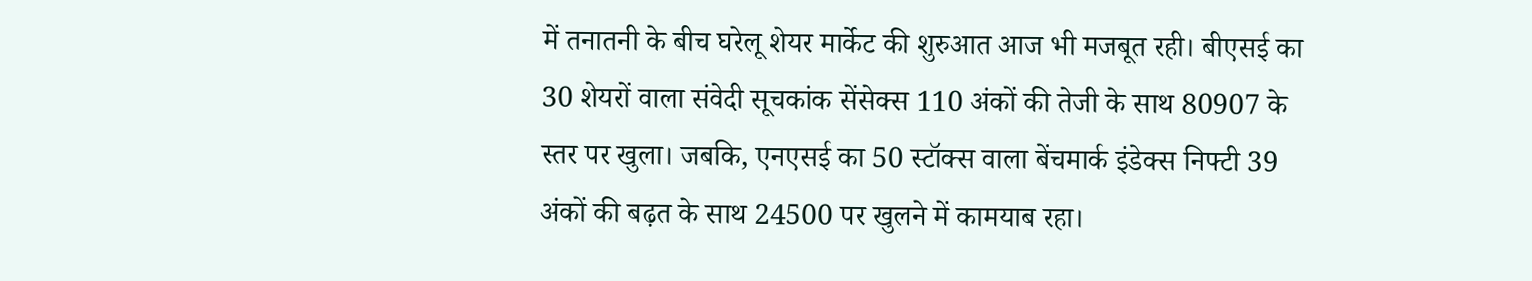में तनातनी के बीच घरेलू शेयर मार्केट की शुरुआत आज भी मजबूत रही। बीएसई का 30 शेयरों वाला संवेदी सूचकांक सेंसेक्स 110 अंकों की तेजी के साथ 80907 के स्तर पर खुला। जबकि, एनएसई का 50 स्टॉक्स वाला बेंचमार्क इंडेक्स निफ्टी 39 अंकों की बढ़त के साथ 24500 पर खुलने में कामयाब रहा।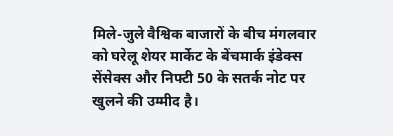मिले-जुले वैश्विक बाजारों के बीच मंगलवार को घरेलू शेयर मार्केट के बेंचमार्क इंडेक्स सेंसेक्स और निफ्टी 50 के सतर्क नोट पर खुलने की उम्मीद है।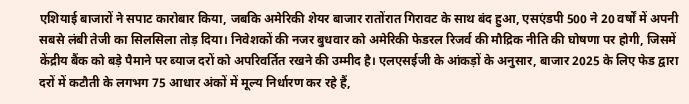एशियाई बाजारों ने सपाट कारोबार किया, जबकि अमेरिकी शेयर बाजार रातोंरात गिरावट के साथ बंद हुआ, एसएंडपी 500 ने 20 वर्षों में अपनी सबसे लंबी तेजी का सिलसिला तोड़ दिया। निवेशकों की नजर बुधवार को अमेरिकी फेडरल रिजर्व की मौद्रिक नीति की घोषणा पर होगी, जिसमें केंद्रीय बैंक को बड़े पैमाने पर ब्याज दरों को अपरिवर्तित रखने की उम्मीद है। एलएसईजी के आंकड़ों के अनुसार, बाजार 2025 के लिए फेड द्वारा दरों में कटौती के लगभग 75 आधार अंकों में मूल्य निर्धारण कर रहे हैं,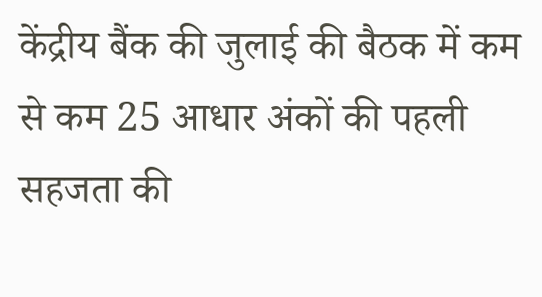केंद्रीय बैंक की जुलाई की बैठक में कम से कम 25 आधार अंकों की पहली सहजता की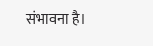संभावना है।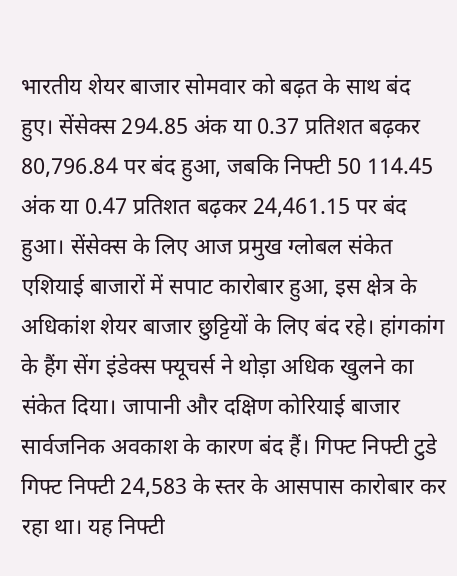भारतीय शेयर बाजार सोमवार को बढ़त के साथ बंद हुए। सेंसेक्स 294.85 अंक या 0.37 प्रतिशत बढ़कर 80,796.84 पर बंद हुआ, जबकि निफ्टी 50 114.45 अंक या 0.47 प्रतिशत बढ़कर 24,461.15 पर बंद हुआ। सेंसेक्स के लिए आज प्रमुख ग्लोबल संकेत एशियाई बाजारों में सपाट कारोबार हुआ, इस क्षेत्र के अधिकांश शेयर बाजार छुट्टियों के लिए बंद रहे। हांगकांग के हैंग सेंग इंडेक्स फ्यूचर्स ने थोड़ा अधिक खुलने का संकेत दिया। जापानी और दक्षिण कोरियाई बाजार सार्वजनिक अवकाश के कारण बंद हैं। गिफ्ट निफ्टी टुडे गिफ्ट निफ्टी 24,583 के स्तर के आसपास कारोबार कर रहा था। यह निफ्टी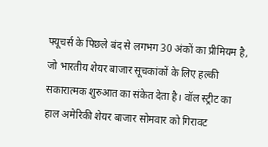फ्यूचर्स के पिछले बंद से लगभग 30 अंकों का प्रीमियम है, जो भारतीय शेयर बाजार सूचकांकों के लिए हल्की सकारात्मक शुरुआत का संकेत देता है। वॉल स्ट्रीट का हाल अमेरिकी शेयर बाजार सोमवार को गिरावट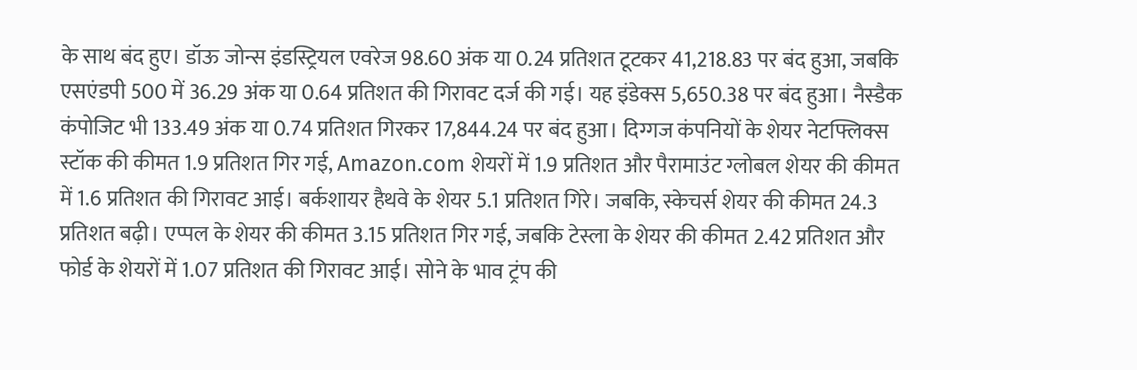के साथ बंद हुए। डॉऊ जोन्स इंडस्ट्रियल एवरेज 98.60 अंक या 0.24 प्रतिशत टूटकर 41,218.83 पर बंद हुआ, जबकि एसएंडपी 500 में 36.29 अंक या 0.64 प्रतिशत की गिरावट दर्ज की गई। यह इंडेक्स 5,650.38 पर बंद हुआ। नैस्डैक कंपोजिट भी 133.49 अंक या 0.74 प्रतिशत गिरकर 17,844.24 पर बंद हुआ। दिग्गज कंपनियों के शेयर नेटफ्लिक्स स्टॉक की कीमत 1.9 प्रतिशत गिर गई, Amazon.com शेयरों में 1.9 प्रतिशत और पैरामाउंट ग्लोबल शेयर की कीमत में 1.6 प्रतिशत की गिरावट आई। बर्कशायर हैथवे के शेयर 5.1 प्रतिशत गिरे। जबकि, स्केचर्स शेयर की कीमत 24.3 प्रतिशत बढ़ी। एप्पल के शेयर की कीमत 3.15 प्रतिशत गिर गई, जबकि टेस्ला के शेयर की कीमत 2.42 प्रतिशत और फोर्ड के शेयरों में 1.07 प्रतिशत की गिरावट आई। सोने के भाव ट्रंप की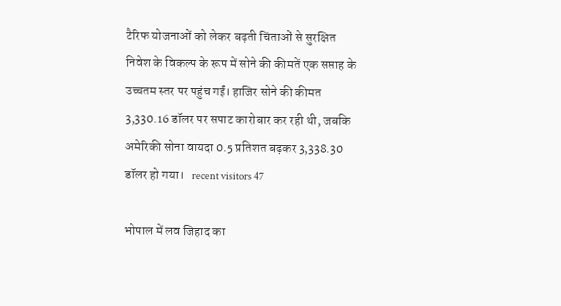टैरिफ योजनाओं को लेकर बढ़ती चिंताओं से सुरक्षित निवेश के विकल्प के रूप में सोने की कीमतें एक सप्ताह के उच्चतम स्तर पर पहुंच गईं। हाजिर सोने की कीमत 3,330.16 डॉलर पर सपाट कारोबार कर रही थी, जबकि अमेरिकी सोना वायदा 0.5 प्रतिशत बढ़कर 3,338.30 डॉलर हो गया।   recent visitors 47

भोपाल में लव जिहाद का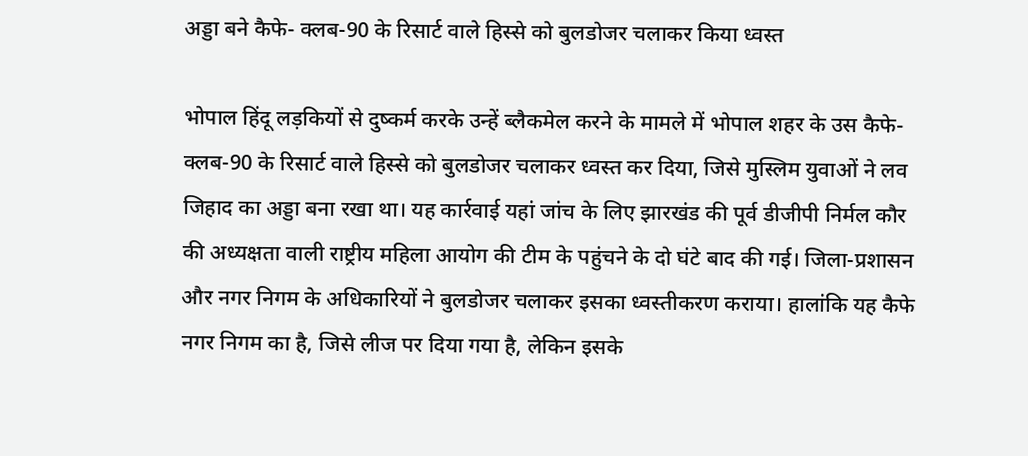अड्डा बने कैफे- क्लब-90 के रिसार्ट वाले हिस्से को बुलडोजर चलाकर किया ध्वस्त

भोपाल हिंदू लड़कियों से दुष्कर्म करके उन्हें ब्लैकमेल करने के मामले में भोपाल शहर के उस कैफे- क्लब-90 के रिसार्ट वाले हिस्से को बुलडोजर चलाकर ध्वस्त कर दिया, जिसे मुस्लिम युवाओं ने लव जिहाद का अड्डा बना रखा था। यह कार्रवाई यहां जांच के लिए झारखंड की पूर्व डीजीपी निर्मल कौर की अध्यक्षता वाली राष्ट्रीय महिला आयोग की टीम के पहुंचने के दो घंटे बाद की गई। जिला-प्रशासन और नगर निगम के अधिकारियों ने बुलडोजर चलाकर इसका ध्वस्तीकरण कराया। हालांकि यह कैफे नगर निगम का है, जिसे लीज पर दिया गया है, लेकिन इसके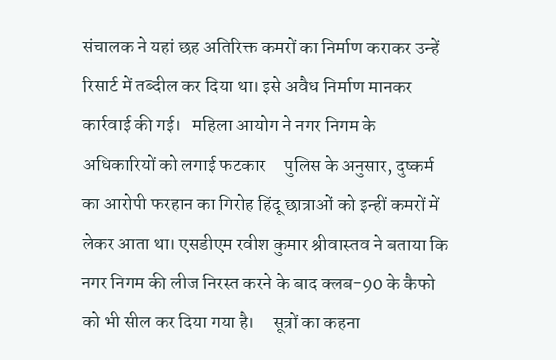संचालक ने यहां छह अतिरिक्त कमरों का निर्माण कराकर उन्हें रिसार्ट में तब्दील कर दिया था। इसे अवैध निर्माण मानकर कार्रवाई की गई।   महिला आयोग ने नगर निगम के अधिकारियों को लगाई फटकार     पुलिस के अनुसार, दुष्कर्म का आरोपी फरहान का गिरोह हिंदू छात्राओं को इन्हीं कमरों में लेकर आता था। एसडीएम रवीश कुमार श्रीवास्तव ने बताया कि नगर निगम की लीज निरस्त करने के बाद क्लब-90 के कैफो को भी सील कर दिया गया है।     सूत्रों का कहना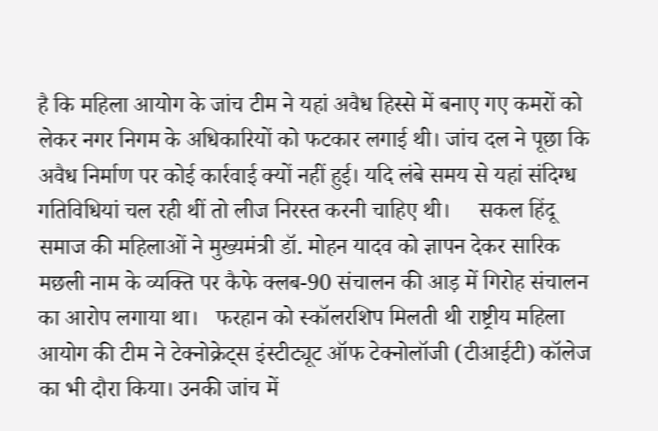है कि महिला आयोग के जांच टीम ने यहां अवैध हिस्से में बनाए गए कमरों को लेकर नगर निगम के अधिकारियों को फटकार लगाई थी। जांच दल ने पूछा कि अवैध निर्माण पर कोई कार्रवाई क्यों नहीं हुई। यदि लंबे समय से यहां संदिग्ध गतिविधियां चल रही थीं तो लीज निरस्त करनी चाहिए थी।     सकल हिंदू समाज की महिलाओं ने मुख्यमंत्री डॉ. मोहन यादव को ज्ञापन देकर सारिक मछली नाम के व्यक्ति पर कैफे क्लब-90 संचालन की आड़ में गिरोह संचालन का आरोप लगाया था।   फरहान को स्कॉलरशिप मिलती थी राष्ट्रीय महिला आयोग की टीम ने टेक्नोक्रेट्स इंस्टीट्यूट ऑफ टेक्नोलॉजी (टीआईटी) कॉलेज का भी दौरा किया। उनकी जांच में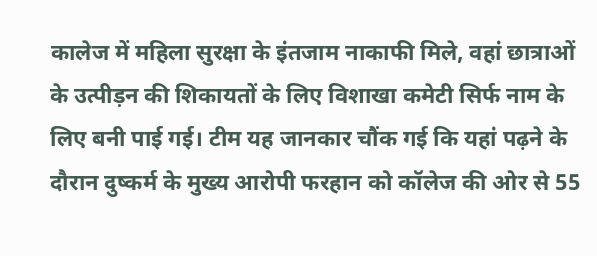कालेज में महिला सुरक्षा के इंतजाम नाकाफी मिले, वहां छात्राओं के उत्पीड़न की शिकायतों के लिए विशाखा कमेटी सिर्फ नाम के लिए बनी पाई गई। टीम यह जानकार चौंक गई कि यहां पढ़ने के दौरान दुष्कर्म के मुख्य आरोपी फरहान को कॉलेज की ओर से 55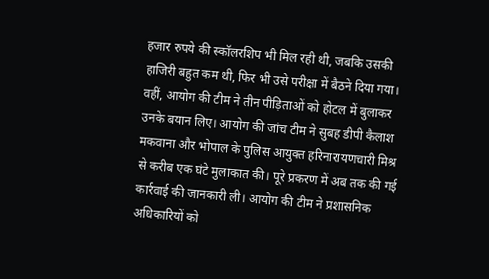हजार रुपये की स्कॉलरशिप भी मिल रही थी, जबकि उसकी हाजिरी बहुत कम थी, फिर भी उसे परीक्षा में बैठने दिया गया।   वहीं, आयोग की टीम ने तीन पीड़िताओं को होटल में बुलाकर उनके बयान लिए। आयोग की जांच टीम ने सुबह डीपी कैलाश मकवाना और भोपाल के पुलिस आयुक्त हरिनारायणचारी मिश्र से करीब एक घंटे मुलाकात की। पूरे प्रकरण में अब तक की गई कार्रवाई की जानकारी ली। आयोग की टीम ने प्रशासनिक अधिकारियों को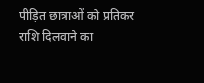पीड़ित छात्राओं को प्रतिकर राशि दिलवाने का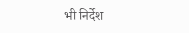भी निर्देश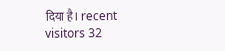दिया है। recent visitors 32